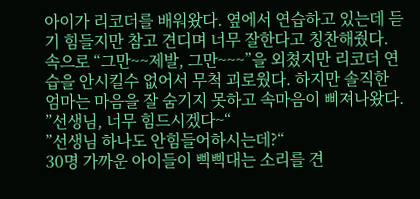아이가 리코더를 배워왔다. 옆에서 연습하고 있는데 듣기 힘들지만 참고 견디며 너무 잘한다고 칭찬해줬다. 속으로 “그만~~제발, 그만~~~”을 외쳤지만 리코더 연습을 안시킬수 없어서 무척 괴로웠다. 하지만 솔직한 엄마는 마음을 잘 숨기지 못하고 속마음이 삐져나왔다.
”선생님, 너무 힘드시겠다~“
”선생님 하나도 안힘들어하시는데?“
30명 가까운 아이들이 삑삑대는 소리를 견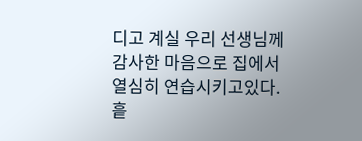디고 계실 우리 선생님께 감사한 마음으로 집에서 열심히 연습시키고있다.
흩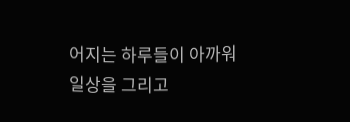어지는 하루들이 아까워 일상을 그리고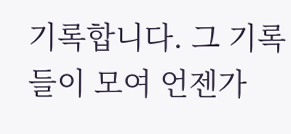기록합니다. 그 기록들이 모여 언젠가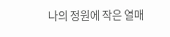나의 정원에 작은 열매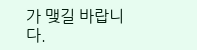가 맺길 바랍니다.